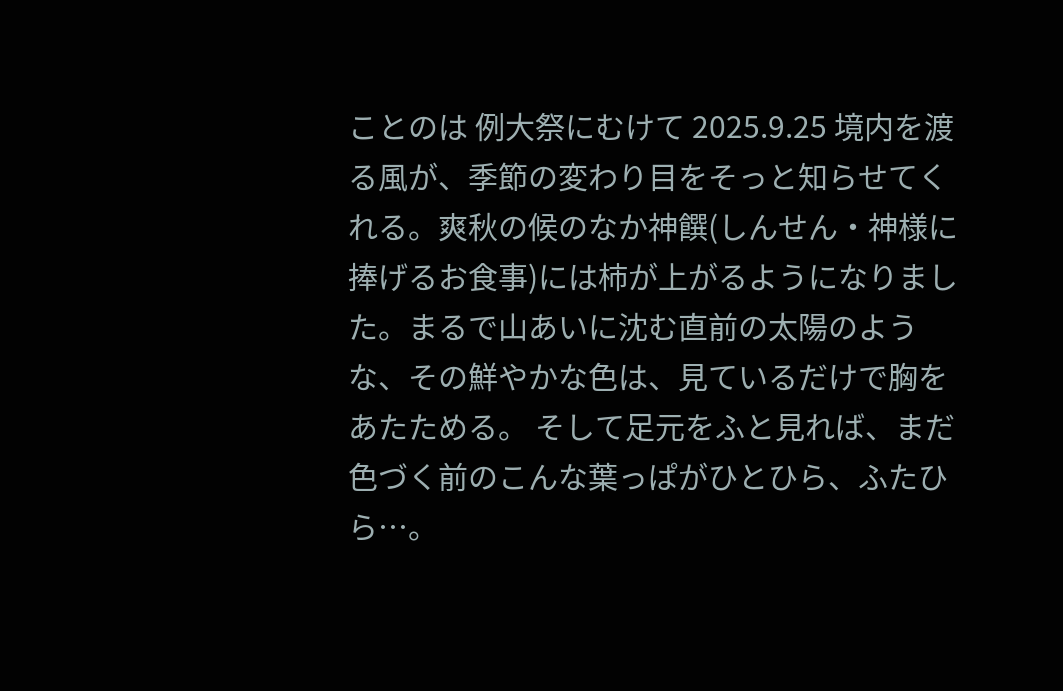ことのは 例大祭にむけて 2025.9.25 境内を渡る風が、季節の変わり目をそっと知らせてくれる。爽秋の候のなか神饌(しんせん・神様に捧げるお食事)には柿が上がるようになりました。まるで山あいに沈む直前の太陽のような、その鮮やかな色は、見ているだけで胸をあたためる。 そして足元をふと見れば、まだ色づく前のこんな葉っぱがひとひら、ふたひら…。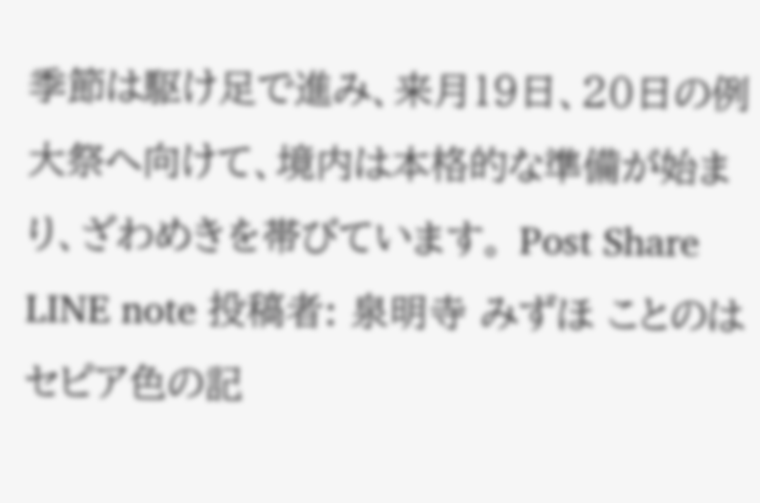季節は駆け足で進み、来月19日、20日の例大祭へ向けて、境内は本格的な準備が始まり、ざわめきを帯びています。 Post Share LINE note 投稿者: 泉明寺 みずほ ことのは セピア色の記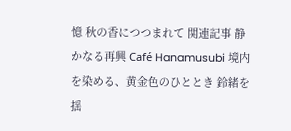憶 秋の香につつまれて 関連記事 静かなる再興 Café Hanamusubi 境内を染める、黄金色のひととき 鈴緒を揺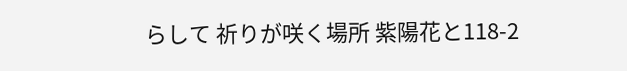らして 祈りが咲く場所 紫陽花と118-2